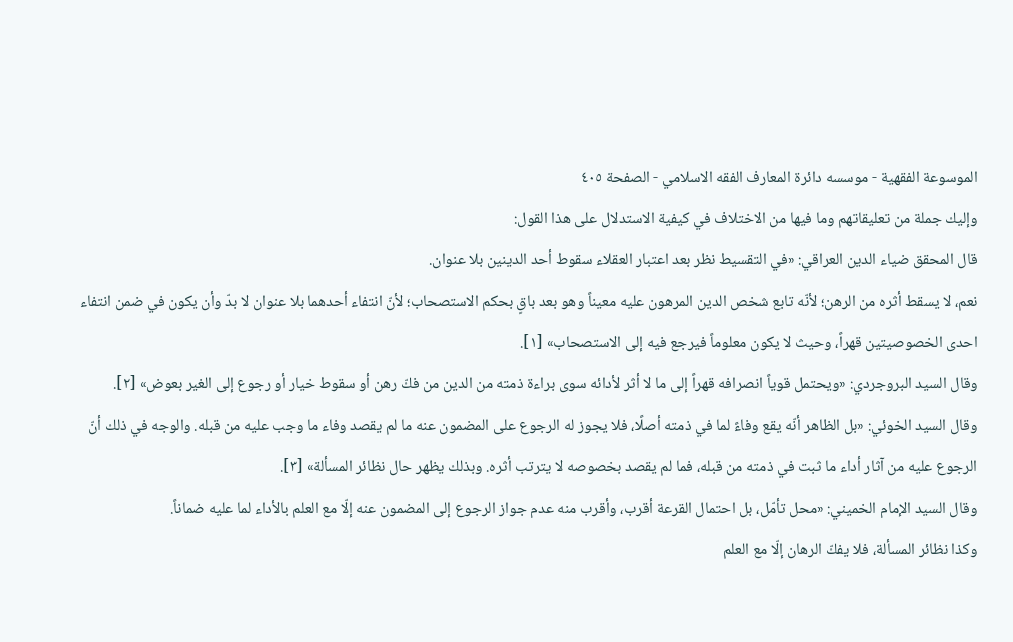الموسوعة الفقهية - موسسه دائرة المعارف الفقه الاسلامي - الصفحة ٤٠٥
وإليك جملة من تعليقاتهم وما فيها من الاختلاف في كيفية الاستدلال على هذا القول:
قال المحقق ضياء الدين العراقي: «في التقسيط نظر بعد اعتبار العقلاء سقوط أحد الدينين بلا عنوان.
نعم، لا يسقط أثره من الرهن؛ لأنّه تابع شخص الدين المرهون عليه معيناً وهو بعد باقٍ بحكم الاستصحاب؛ لأنّ انتفاء أحدهما بلا عنوان لا بدّ وأن يكون في ضمن انتفاء احدى الخصوصيتين قهراً، وحيث لا يكون معلوماً فيرجع فيه إلى الاستصحاب» [١].
وقال السيد البروجردي: «ويحتمل قوياً انصرافه قهراً إلى ما لا أثر لأدائه سوى براءة ذمته من الدين من فكّ رهن أو سقوط خيار أو رجوع إلى الغير بعوض» [٢].
وقال السيد الخوئي: «بل الظاهر أنّه يقع وفاءً لما في ذمته أصلًا، فلا يجوز له الرجوع على المضمون عنه ما لم يقصد وفاء ما وجب عليه من قبله. والوجه في ذلك أنّ الرجوع عليه من آثار أداء ما ثبت في ذمته من قبله، فما لم يقصد بخصوصه لا يترتب أثره. وبذلك يظهر حال نظائر المسألة» [٣].
وقال السيد الإمام الخميني: «محل تأمّل، بل احتمال القرعة أقرب، وأقرب منه عدم جواز الرجوع إلى المضمون عنه إلّا مع العلم بالأداء لما عليه ضماناً.
وكذا نظائر المسألة، فلا يفكّ الرهان إلّا مع العلم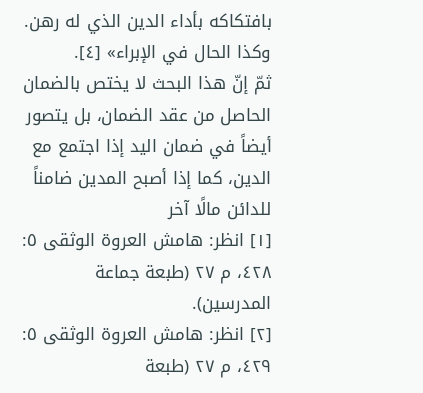بافتكاكه بأداء الدين الذي له رهن. وكذا الحال في الإبراء» [٤].
ثمّ إنّ هذا البحث لا يختص بالضمان الحاصل من عقد الضمان، بل يتصور أيضاً في ضمان اليد إذا اجتمع مع الدين، كما إذا أصبح المدين ضامناً للدائن مالًا آخر
[١] انظر: هامش العروة الوثقى ٥: ٤٢٨، م ٢٧ (طبعة جماعة المدرسين).
[٢] انظر: هامش العروة الوثقى ٥: ٤٢٩، م ٢٧ (طبعة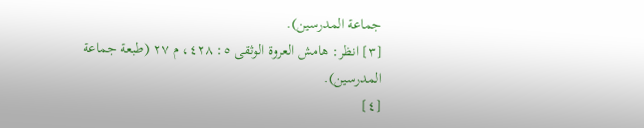جماعة المدرسين).
[٣] انظر: هامش العروة الوثقى ٥: ٤٢٨، م ٢٧ (طبعة جماعة المدرسين).
[٤]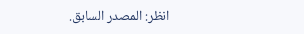انظر: المصدر السابق.